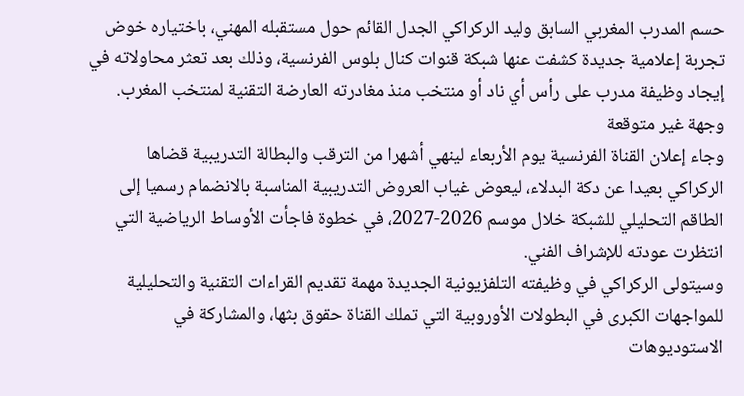حسم المدرب المغربي السابق وليد الركراكي الجدل القائم حول مستقبله المهني، باختياره خوض تجربة إعلامية جديدة كشفت عنها شبكة قنوات كنال بلوس الفرنسية، وذلك بعد تعثر محاولاته في إيجاد وظيفة مدرب على رأس أي ناد أو منتخب منذ مغادرته العارضة التقنية لمنتخب المغرب.
وجهة غير متوقعة
وجاء إعلان القناة الفرنسية يوم الأربعاء لينهي أشهرا من الترقب والبطالة التدريبية قضاها الركراكي بعيدا عن دكة البدلاء، ليعوض غياب العروض التدريبية المناسبة بالانضمام رسميا إلى الطاقم التحليلي للشبكة خلال موسم 2026-2027، في خطوة فاجأت الأوساط الرياضية التي انتظرت عودته للإشراف الفني.
وسيتولى الركراكي في وظيفته التلفزيونية الجديدة مهمة تقديم القراءات التقنية والتحليلية للمواجهات الكبرى في البطولات الأوروبية التي تملك القناة حقوق بثها، والمشاركة في الاستوديوهات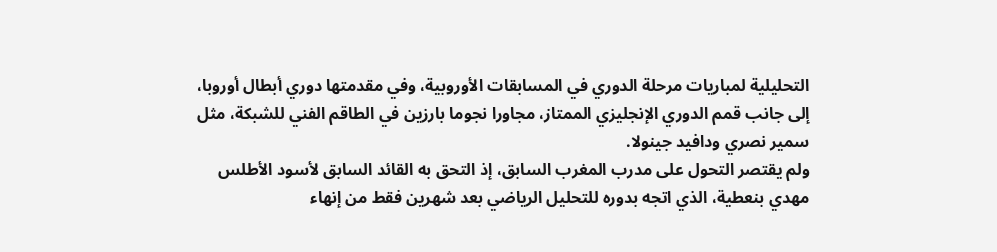التحليلية لمباريات مرحلة الدوري في المسابقات الأوروبية، وفي مقدمتها دوري أبطال أوروبا، إلى جانب قمم الدوري الإنجليزي الممتاز، مجاورا نجوما بارزين في الطاقم الفني للشبكة، مثل سمير نصري ودافيد جينولا.
ولم يقتصر التحول على مدرب المغرب السابق، إذ التحق به القائد السابق لأسود الأطلس مهدي بنعطية، الذي اتجه بدوره للتحليل الرياضي بعد شهرين فقط من إنهاء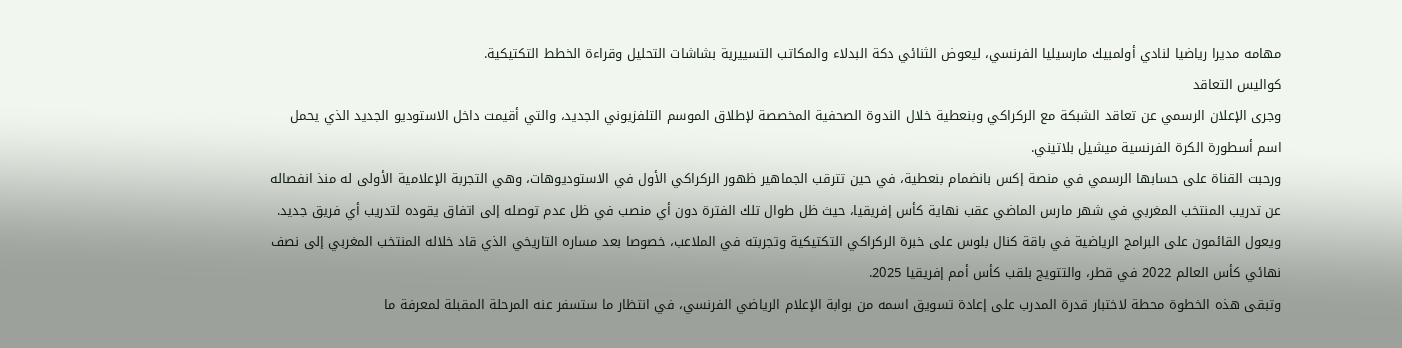مهامه مديرا رياضيا لنادي أولمبيك مارسيليا الفرنسي، ليعوض الثنائي دكة البدلاء والمكاتب التسييرية بشاشات التحليل وقراءة الخطط التكتيكية.
كواليس التعاقد
وجرى الإعلان الرسمي عن تعاقد الشبكة مع الركراكي وبنعطية خلال الندوة الصحفية المخصصة لإطلاق الموسم التلفزيوني الجديد، والتي أقيمت داخل الاستوديو الجديد الذي يحمل اسم أسطورة الكرة الفرنسية ميشيل بلاتيني.
ورحبت القناة على حسابها الرسمي في منصة إكس بانضمام بنعطية، في حين تترقب الجماهير ظهور الركراكي الأول في الاستوديوهات، وهي التجربة الإعلامية الأولى له منذ انفصاله عن تدريب المنتخب المغربي في شهر مارس الماضي عقب نهاية كأس إفريقيا، حيث ظل طوال تلك الفترة دون أي منصب في ظل عدم توصله إلى اتفاق يقوده لتدريب أي فريق جديد.
ويعول القائمون على البرامج الرياضية في باقة كنال بلوس على خبرة الركراكي التكتيكية وتجربته في الملاعب، خصوصا بعد مساره التاريخي الذي قاد خلاله المنتخب المغربي إلى نصف نهائي كأس العالم 2022 في قطر، والتتويج بلقب كأس أمم إفريقيا 2025.
وتبقى هذه الخطوة محطة لاختبار قدرة المدرب على إعادة تسويق اسمه من بوابة الإعلام الرياضي الفرنسي، في انتظار ما ستسفر عنه المرحلة المقبلة لمعرفة ما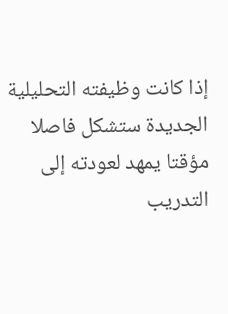إذا كانت وظيفته التحليلية الجديدة ستشكل فاصلا مؤقتا يمهد لعودته إلى التدريب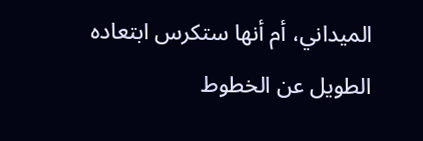الميداني، أم أنها ستكرس ابتعاده الطويل عن الخطوط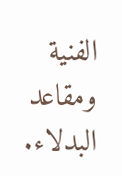الفنية ومقاعد البدلاء.